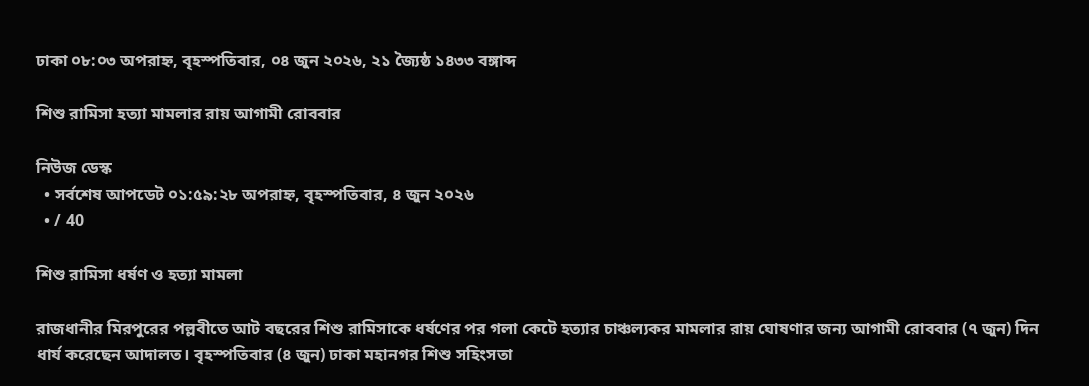ঢাকা ০৮:০৩ অপরাহ্ন, বৃহস্পতিবার, ০৪ জুন ২০২৬, ২১ জ্যৈষ্ঠ ১৪৩৩ বঙ্গাব্দ

শিশু রামিসা হত্যা মামলার রায় আগামী রোববার

নিউজ ডেস্ক
  • সর্বশেষ আপডেট ০১:৫৯:২৮ অপরাহ্ন, বৃহস্পতিবার, ৪ জুন ২০২৬
  • / 40

শিশু রামিসা ধর্ষণ ও হত্যা মামলা

রাজধানীর মিরপুরের পল্লবীতে আট বছরের শিশু রামিসাকে ধর্ষণের পর গলা কেটে হত্যার চাঞ্চল্যকর মামলার রায় ঘোষণার জন্য আগামী রোববার (৭ জুন) দিন ধার্য করেছেন আদালত। বৃহস্পতিবার (৪ জুন) ঢাকা মহানগর শিশু সহিংসতা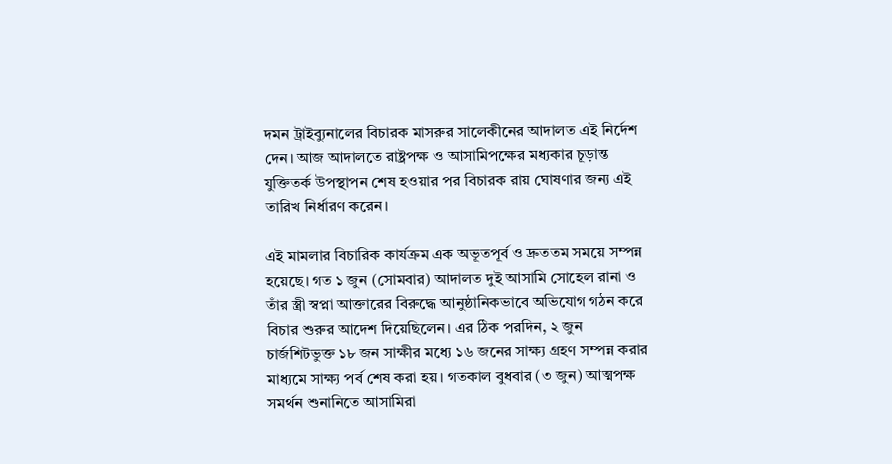দমন ট্রাইব্যুনালের বিচারক মাসরুর সালেকীনের আদালত এই নির্দেশ দেন। আজ আদালতে রাষ্ট্রপক্ষ ও আসামিপক্ষের মধ্যকার চূড়ান্ত যুক্তিতর্ক উপস্থাপন শেষ হওয়ার পর বিচারক রায় ঘোষণার জন্য এই তারিখ নির্ধারণ করেন।

এই মামলার বিচারিক কার্যক্রম এক অভূতপূর্ব ও দ্রুততম সময়ে সম্পন্ন হয়েছে। গত ১ জুন (সোমবার) আদালত দুই আসামি সোহেল রানা ও তাঁর স্ত্রী স্বপ্না আক্তারের বিরুদ্ধে আনুষ্ঠানিকভাবে অভিযোগ গঠন করে বিচার শুরুর আদেশ দিয়েছিলেন। এর ঠিক পরদিন, ২ জুন চার্জশিটভুক্ত ১৮ জন সাক্ষীর মধ্যে ১৬ জনের সাক্ষ্য গ্রহণ সম্পন্ন করার মাধ্যমে সাক্ষ্য পর্ব শেষ করা হয়। গতকাল বুধবার (৩ জুন) আত্মপক্ষ সমর্থন শুনানিতে আসামিরা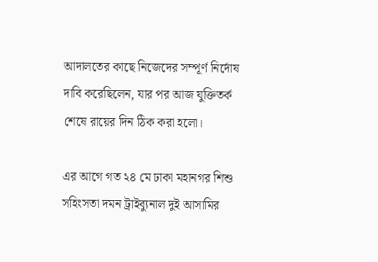আদালতের কাছে নিজেদের সম্পূর্ণ নির্দোষ দাবি করেছিলেন, যার পর আজ যুক্তিতর্ক শেষে রায়ের দিন ঠিক করা হলো।

এর আগে গত ২৪ মে ঢাকা মহানগর শিশু সহিংসতা দমন ট্রাইব্যুনাল দুই আসামির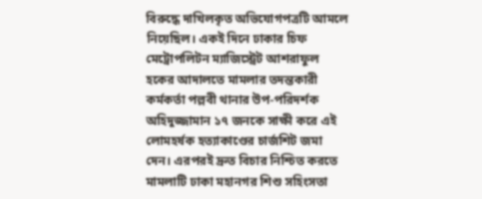বিরুদ্ধে দাখিলকৃত অভিযোগপত্রটি আমলে নিয়েছিল। একই দিনে ঢাকার চিফ মেট্রোপলিটন ম্যাজিস্ট্রেট আশরাফুল হকের আদালতে মামলার তদন্তকারী কর্মকর্তা পল্লবী থানার উপ-পরিদর্শক অহিদুজ্জামান ১৭ জনকে সাক্ষী করে এই লোমহর্ষক হত্যাকাণ্ডের চার্জশিট জমা দেন। এরপরই দ্রুত বিচার নিশ্চিত করতে মামলাটি ঢাকা মহানগর শিশু সহিংসতা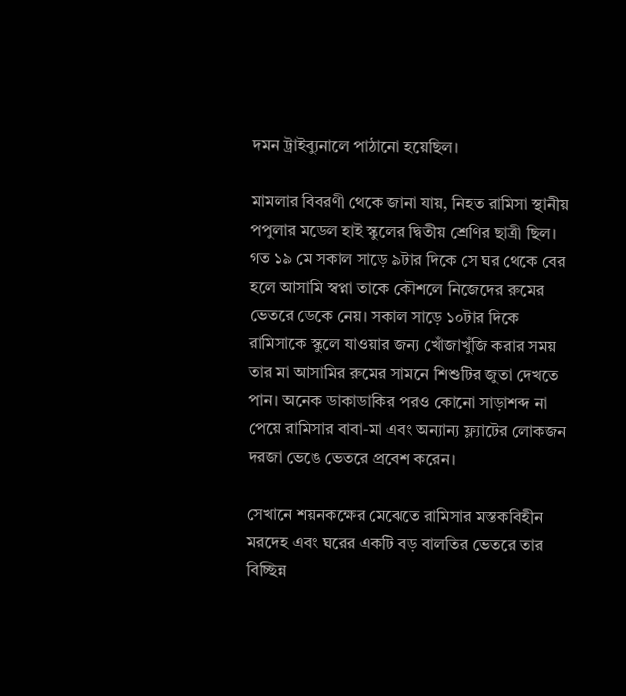দমন ট্রাইব্যুনালে পাঠানো হয়েছিল।

মামলার বিবরণী থেকে জানা যায়, নিহত রামিসা স্থানীয় পপুলার মডেল হাই স্কুলের দ্বিতীয় শ্রেণির ছাত্রী ছিল। গত ১৯ মে সকাল সাড়ে ৯টার দিকে সে ঘর থেকে বের হলে আসামি স্বপ্না তাকে কৌশলে নিজেদের রুমের ভেতরে ডেকে নেয়। সকাল সাড়ে ১০টার দিকে রামিসাকে স্কুলে যাওয়ার জন্য খোঁজাখুঁজি করার সময় তার মা আসামির রুমের সামনে শিশুটির জুতা দেখতে পান। অনেক ডাকাডাকির পরও কোনো সাড়াশব্দ না পেয়ে রামিসার বাবা-মা এবং অন্যান্য ফ্ল্যাটের লোকজন দরজা ভেঙে ভেতরে প্রবেশ করেন।

সেখানে শয়নকক্ষের মেঝেতে রামিসার মস্তকবিহীন মরদেহ এবং ঘরের একটি বড় বালতির ভেতরে তার বিচ্ছিন্ন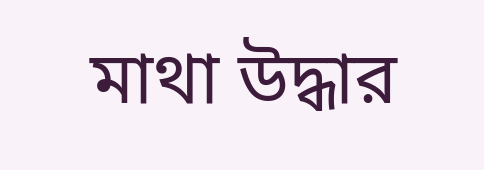মাথা উদ্ধার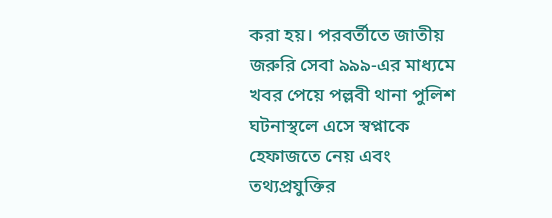করা হয়। পরবর্তীতে জাতীয় জরুরি সেবা ৯৯৯-এর মাধ্যমে খবর পেয়ে পল্লবী থানা পুলিশ ঘটনাস্থলে এসে স্বপ্নাকে হেফাজতে নেয় এবং তথ্যপ্রযুক্তির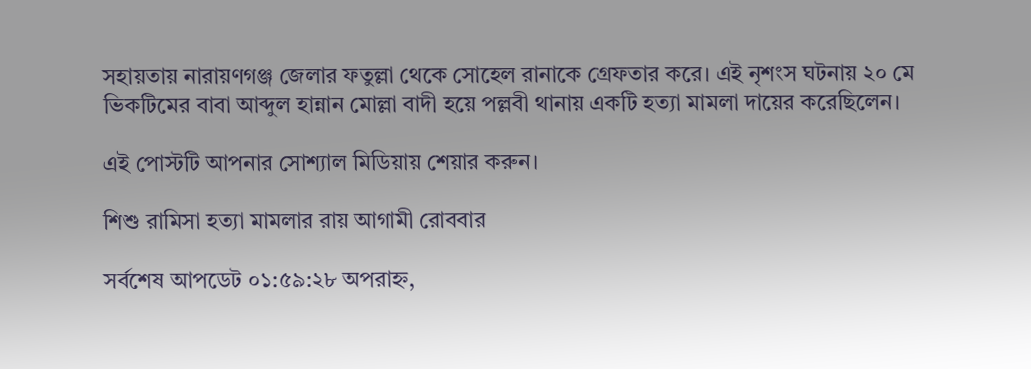সহায়তায় নারায়ণগঞ্জ জেলার ফতুল্লা থেকে সোহেল রানাকে গ্রেফতার করে। এই নৃশংস ঘটনায় ২০ মে ভিকটিমের বাবা আব্দুল হান্নান মোল্লা বাদী হয়ে পল্লবী থানায় একটি হত্যা মামলা দায়ের করেছিলেন।

এই পোস্টটি আপনার সোশ্যাল মিডিয়ায় শেয়ার করুন।

শিশু রামিসা হত্যা মামলার রায় আগামী রোববার

সর্বশেষ আপডেট ০১:৫৯:২৮ অপরাহ্ন,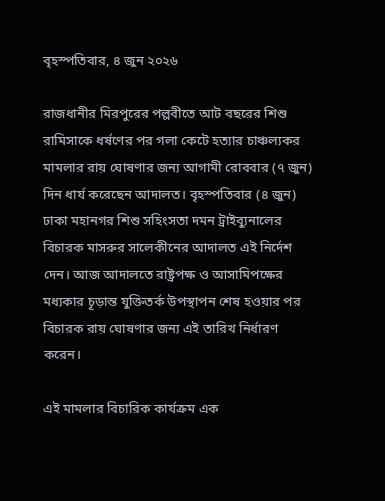বৃহস্পতিবার, ৪ জুন ২০২৬

রাজধানীর মিরপুরের পল্লবীতে আট বছরের শিশু রামিসাকে ধর্ষণের পর গলা কেটে হত্যার চাঞ্চল্যকর মামলার রায় ঘোষণার জন্য আগামী রোববার (৭ জুন) দিন ধার্য করেছেন আদালত। বৃহস্পতিবার (৪ জুন) ঢাকা মহানগর শিশু সহিংসতা দমন ট্রাইব্যুনালের বিচারক মাসরুর সালেকীনের আদালত এই নির্দেশ দেন। আজ আদালতে রাষ্ট্রপক্ষ ও আসামিপক্ষের মধ্যকার চূড়ান্ত যুক্তিতর্ক উপস্থাপন শেষ হওয়ার পর বিচারক রায় ঘোষণার জন্য এই তারিখ নির্ধারণ করেন।

এই মামলার বিচারিক কার্যক্রম এক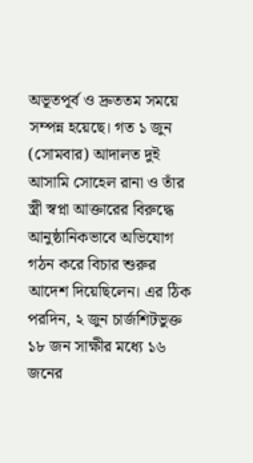অভূতপূর্ব ও দ্রুততম সময়ে সম্পন্ন হয়েছে। গত ১ জুন (সোমবার) আদালত দুই আসামি সোহেল রানা ও তাঁর স্ত্রী স্বপ্না আক্তারের বিরুদ্ধে আনুষ্ঠানিকভাবে অভিযোগ গঠন করে বিচার শুরুর আদেশ দিয়েছিলেন। এর ঠিক পরদিন, ২ জুন চার্জশিটভুক্ত ১৮ জন সাক্ষীর মধ্যে ১৬ জনের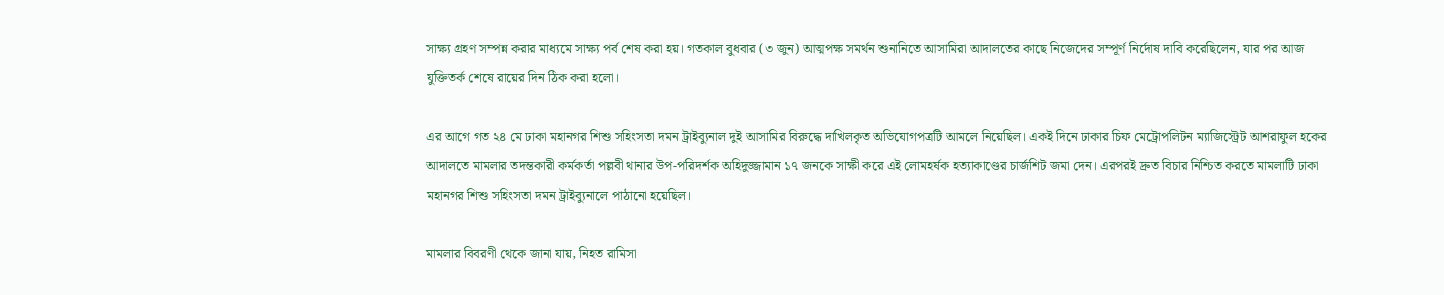সাক্ষ্য গ্রহণ সম্পন্ন করার মাধ্যমে সাক্ষ্য পর্ব শেষ করা হয়। গতকাল বুধবার (৩ জুন) আত্মপক্ষ সমর্থন শুনানিতে আসামিরা আদালতের কাছে নিজেদের সম্পূর্ণ নির্দোষ দাবি করেছিলেন, যার পর আজ যুক্তিতর্ক শেষে রায়ের দিন ঠিক করা হলো।

এর আগে গত ২৪ মে ঢাকা মহানগর শিশু সহিংসতা দমন ট্রাইব্যুনাল দুই আসামির বিরুদ্ধে দাখিলকৃত অভিযোগপত্রটি আমলে নিয়েছিল। একই দিনে ঢাকার চিফ মেট্রোপলিটন ম্যাজিস্ট্রেট আশরাফুল হকের আদালতে মামলার তদন্তকারী কর্মকর্তা পল্লবী থানার উপ-পরিদর্শক অহিদুজ্জামান ১৭ জনকে সাক্ষী করে এই লোমহর্ষক হত্যাকাণ্ডের চার্জশিট জমা দেন। এরপরই দ্রুত বিচার নিশ্চিত করতে মামলাটি ঢাকা মহানগর শিশু সহিংসতা দমন ট্রাইব্যুনালে পাঠানো হয়েছিল।

মামলার বিবরণী থেকে জানা যায়, নিহত রামিসা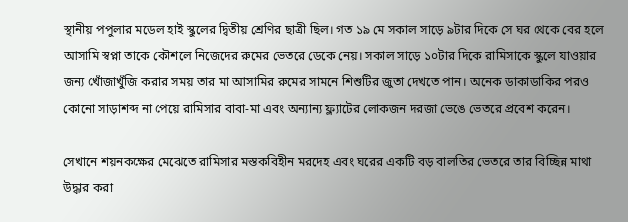স্থানীয় পপুলার মডেল হাই স্কুলের দ্বিতীয় শ্রেণির ছাত্রী ছিল। গত ১৯ মে সকাল সাড়ে ৯টার দিকে সে ঘর থেকে বের হলে আসামি স্বপ্না তাকে কৌশলে নিজেদের রুমের ভেতরে ডেকে নেয়। সকাল সাড়ে ১০টার দিকে রামিসাকে স্কুলে যাওয়ার জন্য খোঁজাখুঁজি করার সময় তার মা আসামির রুমের সামনে শিশুটির জুতা দেখতে পান। অনেক ডাকাডাকির পরও কোনো সাড়াশব্দ না পেয়ে রামিসার বাবা-মা এবং অন্যান্য ফ্ল্যাটের লোকজন দরজা ভেঙে ভেতরে প্রবেশ করেন।

সেখানে শয়নকক্ষের মেঝেতে রামিসার মস্তকবিহীন মরদেহ এবং ঘরের একটি বড় বালতির ভেতরে তার বিচ্ছিন্ন মাথা উদ্ধার করা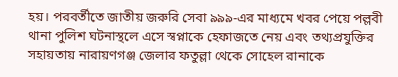হয়। পরবর্তীতে জাতীয় জরুরি সেবা ৯৯৯-এর মাধ্যমে খবর পেয়ে পল্লবী থানা পুলিশ ঘটনাস্থলে এসে স্বপ্নাকে হেফাজতে নেয় এবং তথ্যপ্রযুক্তির সহায়তায় নারায়ণগঞ্জ জেলার ফতুল্লা থেকে সোহেল রানাকে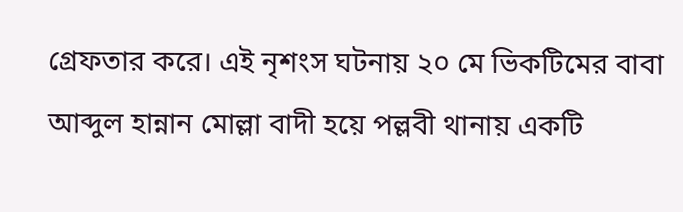গ্রেফতার করে। এই নৃশংস ঘটনায় ২০ মে ভিকটিমের বাবা আব্দুল হান্নান মোল্লা বাদী হয়ে পল্লবী থানায় একটি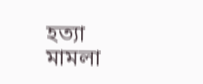হত্যা মামলা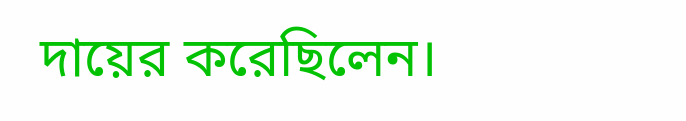দায়ের করেছিলেন।